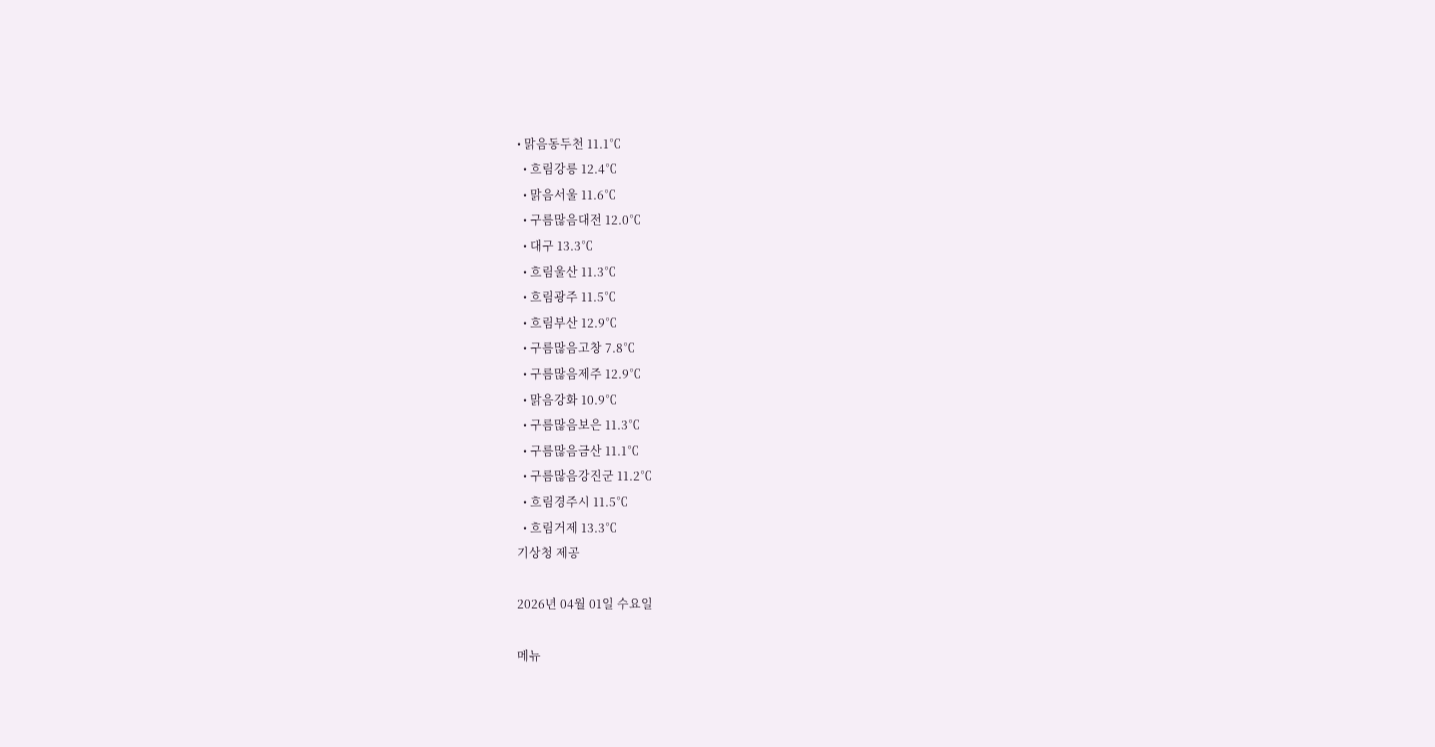• 맑음동두천 11.1℃
  • 흐림강릉 12.4℃
  • 맑음서울 11.6℃
  • 구름많음대전 12.0℃
  • 대구 13.3℃
  • 흐림울산 11.3℃
  • 흐림광주 11.5℃
  • 흐림부산 12.9℃
  • 구름많음고창 7.8℃
  • 구름많음제주 12.9℃
  • 맑음강화 10.9℃
  • 구름많음보은 11.3℃
  • 구름많음금산 11.1℃
  • 구름많음강진군 11.2℃
  • 흐림경주시 11.5℃
  • 흐림거제 13.3℃
기상청 제공

2026년 04월 01일 수요일

메뉴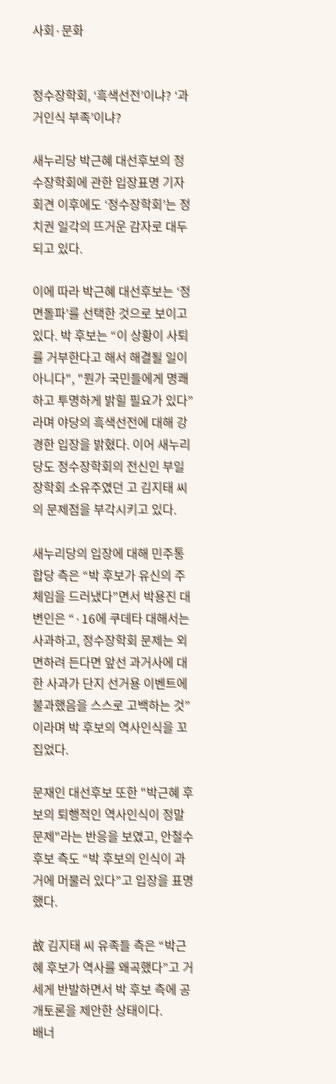사회·문화


정수장학회, ‘흑색선전’이냐? ‘과거인식 부족’이냐?

새누리당 박근혜 대선후보의 정수장학회에 관한 입장표명 기자회견 이후에도 ‘정수장학회’는 정치권 일각의 뜨거운 감자로 대두되고 있다.

이에 따라 박근혜 대선후보는 ‘정면돌파’를 선택한 것으로 보이고 있다. 박 후보는 “이 상황이 사퇴를 거부한다고 해서 해결될 일이 아니다", "뭔가 국민들에게 명쾌하고 투명하게 밝힐 필요가 있다”라며 야당의 흑색선전에 대해 강경한 입장을 밝혔다. 이어 새누리당도 정수장학회의 전신인 부일장학회 소유주였던 고 김지태 씨의 문제점을 부각시키고 있다.

새누리당의 입장에 대해 민주통합당 측은 “박 후보가 유신의 주체임을 드러냈다”면서 박용진 대변인은 “·16에 쿠데타 대해서는 사과하고, 정수장학회 문제는 외면하려 든다면 앞선 과거사에 대한 사과가 단지 선거용 이벤트에 불과했음을 스스로 고백하는 것”이라며 박 후보의 역사인식을 꼬집었다.

문재인 대선후보 또한 "박근혜 후보의 퇴행적인 역사인식이 정말 문제"라는 반응을 보였고, 안철수 후보 측도 “박 후보의 인식이 과거에 머물러 있다”고 입장을 표명했다.

故 김지태 씨 유족들 측은 “박근혜 후보가 역사를 왜곡했다”고 거세게 반발하면서 박 후보 측에 공개토론을 제안한 상태이다.
배너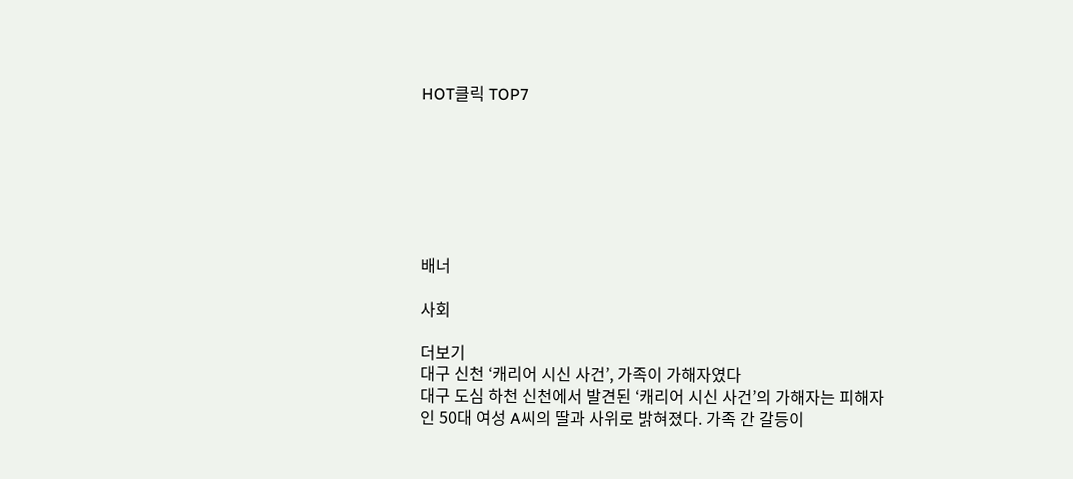HOT클릭 TOP7







배너

사회

더보기
대구 신천 ‘캐리어 시신 사건’, 가족이 가해자였다
대구 도심 하천 신천에서 발견된 ‘캐리어 시신 사건’의 가해자는 피해자인 50대 여성 A씨의 딸과 사위로 밝혀졌다. 가족 간 갈등이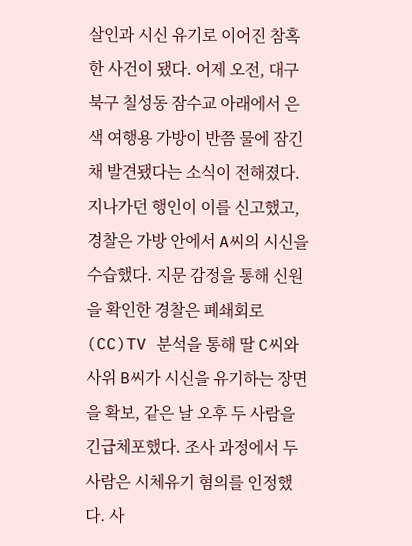살인과 시신 유기로 이어진 참혹한 사건이 됐다. 어제 오전, 대구 북구 칠성동 잠수교 아래에서 은색 여행용 가방이 반쯤 물에 잠긴 채 발견됐다는 소식이 전해졌다. 지나가던 행인이 이를 신고했고, 경찰은 가방 안에서 A씨의 시신을 수습했다. 지문 감정을 통해 신원을 확인한 경찰은 폐쇄회로(CC)TV 분석을 통해 딸 C씨와 사위 B씨가 시신을 유기하는 장면을 확보, 같은 날 오후 두 사람을 긴급체포했다. 조사 과정에서 두 사람은 시체유기 혐의를 인정했다. 사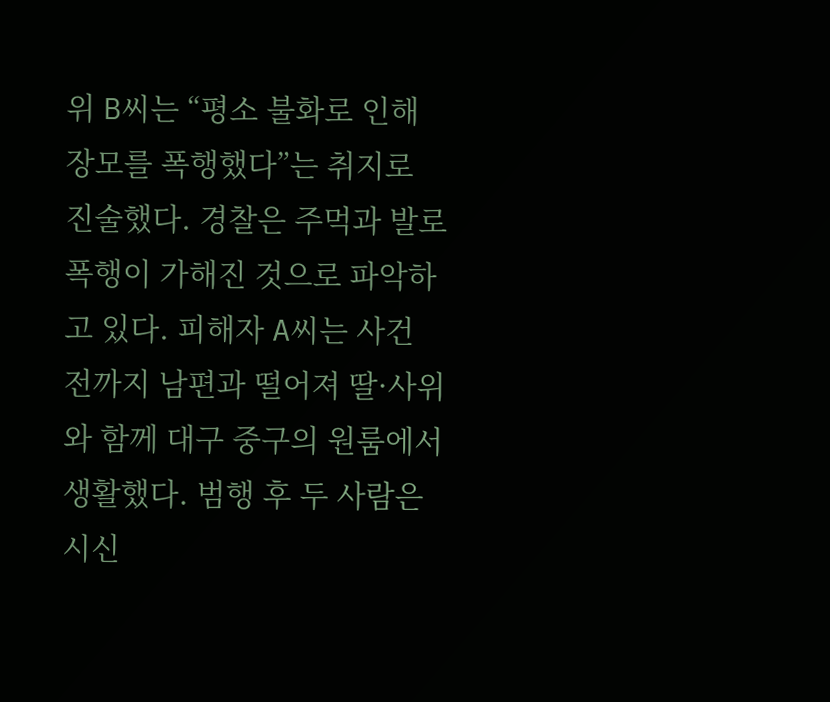위 B씨는 “평소 불화로 인해 장모를 폭행했다”는 취지로 진술했다. 경찰은 주먹과 발로 폭행이 가해진 것으로 파악하고 있다. 피해자 A씨는 사건 전까지 남편과 떨어져 딸·사위와 함께 대구 중구의 원룸에서 생활했다. 범행 후 두 사람은 시신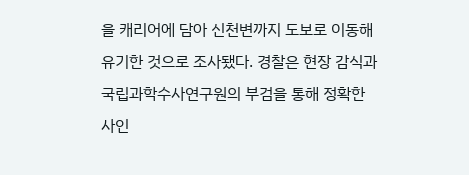을 캐리어에 담아 신천변까지 도보로 이동해 유기한 것으로 조사됐다. 경찰은 현장 감식과 국립과학수사연구원의 부검을 통해 정확한 사인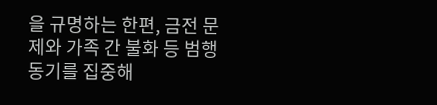을 규명하는 한편, 금전 문제와 가족 간 불화 등 범행 동기를 집중해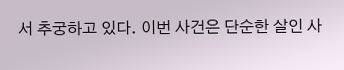서 추궁하고 있다. 이번 사건은 단순한 살인 사